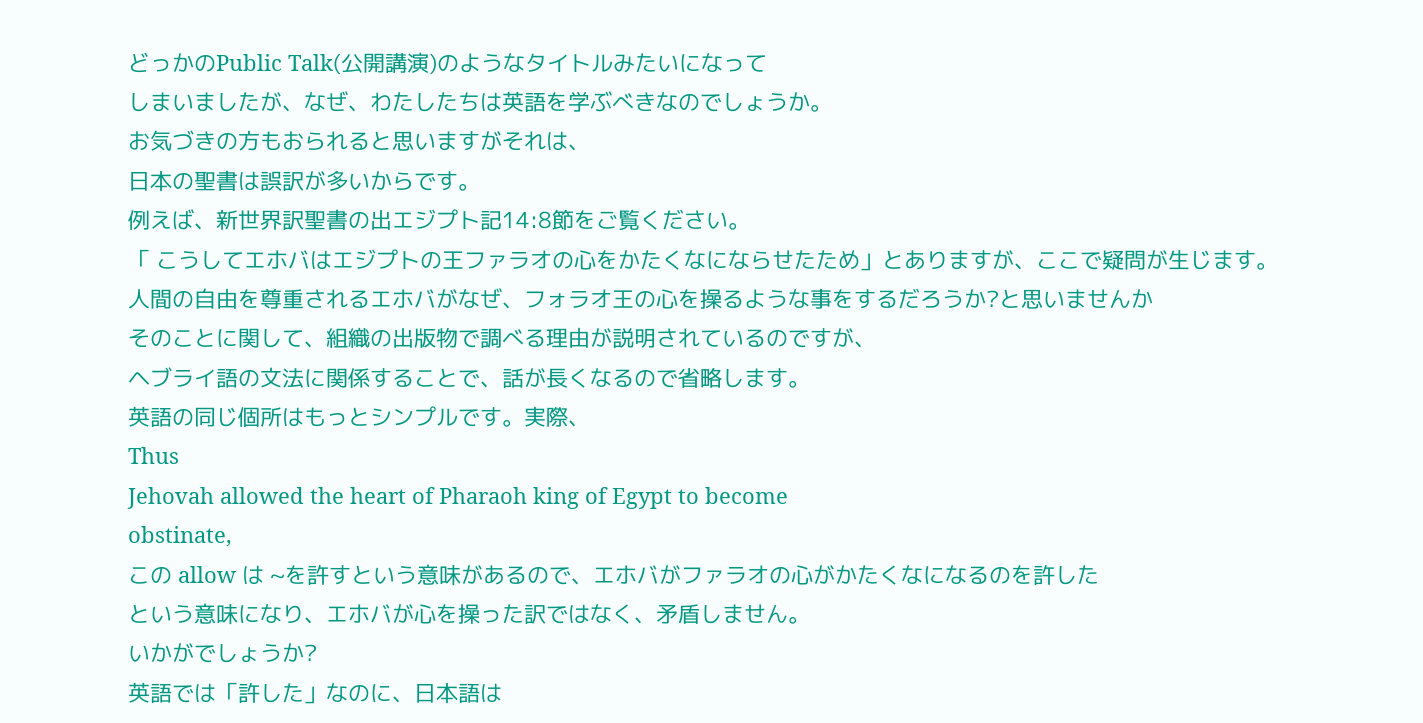どっかのPublic Talk(公開講演)のようなタイトルみたいになって
しまいましたが、なぜ、わたしたちは英語を学ぶべきなのでしょうか。
お気づきの方もおられると思いますがそれは、
日本の聖書は誤訳が多いからです。
例えば、新世界訳聖書の出エジプト記14:8節をご覧ください。
「 こうしてエホバはエジプトの王ファラオの心をかたくなにならせたため」とありますが、ここで疑問が生じます。
人間の自由を尊重されるエホバがなぜ、フォラオ王の心を操るような事をするだろうか?と思いませんか
そのことに関して、組織の出版物で調べる理由が説明されているのですが、
ヘブライ語の文法に関係することで、話が長くなるので省略します。
英語の同じ個所はもっとシンプルです。実際、
Thus
Jehovah allowed the heart of Pharaoh king of Egypt to become
obstinate,
この allow は ~を許すという意味があるので、エホバがファラオの心がかたくなになるのを許した
という意味になり、エホバが心を操った訳ではなく、矛盾しません。
いかがでしょうか?
英語では「許した」なのに、日本語は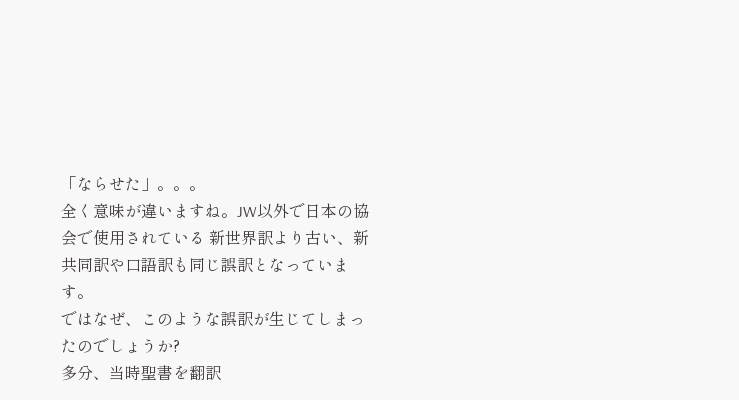「ならせた」。。。
全く意味が違いますね。JW以外で日本の協会で使用されている 新世界訳より古い、新共同訳や口語訳も同じ誤訳となっています。
ではなぜ、このような誤訳が生じてしまったのでしょうか?
多分、当時聖書を翻訳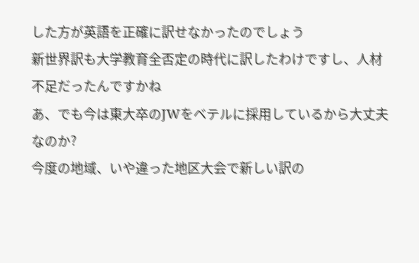した方が英語を正確に訳せなかったのでしょう
新世界訳も大学教育全否定の時代に訳したわけですし、人材不足だったんですかね
あ、でも今は東大卒のJWをベテルに採用しているから大丈夫なのか?
今度の地域、いや違った地区大会で新しい訳の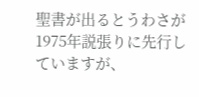聖書が出るとうわさが1975年説張りに先行していますが、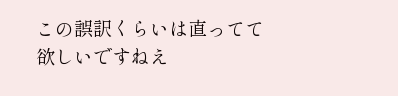この誤訳くらいは直ってて欲しいですねえ